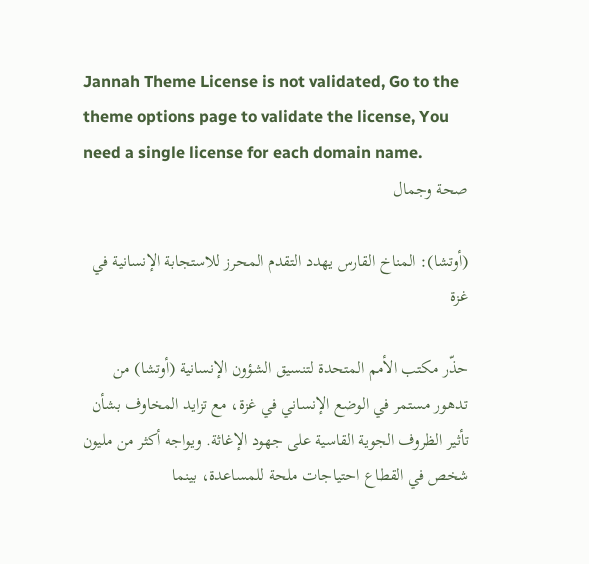Jannah Theme License is not validated, Go to the theme options page to validate the license, You need a single license for each domain name.
صحة وجمال

(أوتشا): المناخ القارس يهدد التقدم المحرز للاستجابة الإنسانية في غزة

حذّر مكتب الأمم المتحدة لتنسيق الشؤون الإنسانية (أوتشا) من تدهور مستمر في الوضع الإنساني في غزة، مع تزايد المخاوف بشأن تأثير الظروف الجوية القاسية على جهود الإغاثة. ويواجه أكثر من مليون شخص في القطاع احتياجات ملحة للمساعدة، بينما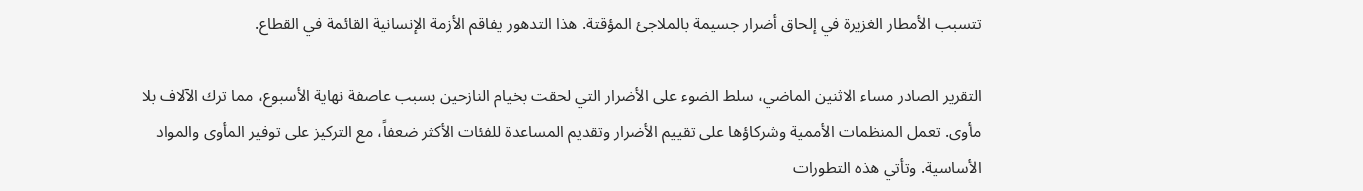تتسبب الأمطار الغزيرة في إلحاق أضرار جسيمة بالملاجئ المؤقتة. هذا التدهور يفاقم الأزمة الإنسانية القائمة في القطاع.

التقرير الصادر مساء الاثنين الماضي، سلط الضوء على الأضرار التي لحقت بخيام النازحين بسبب عاصفة نهاية الأسبوع، مما ترك الآلاف بلا مأوى. تعمل المنظمات الأممية وشركاؤها على تقييم الأضرار وتقديم المساعدة للفئات الأكثر ضعفاً، مع التركيز على توفير المأوى والمواد الأساسية. وتأتي هذه التطورات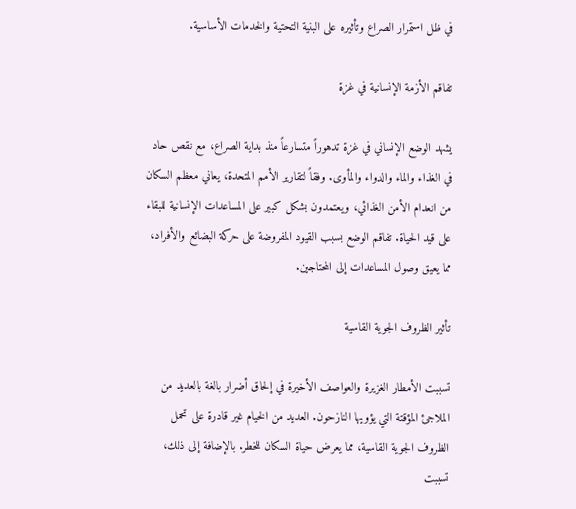في ظل استمرار الصراع وتأثيره على البنية التحتية والخدمات الأساسية.

تفاقم الأزمة الإنسانية في غزة

يشهد الوضع الإنساني في غزة تدهوراً متسارعاً منذ بداية الصراع، مع نقص حاد في الغذاء والماء والدواء والمأوى. وفقاً لتقارير الأمم المتحدة، يعاني معظم السكان من انعدام الأمن الغذائي، ويعتمدون بشكل كبير على المساعدات الإنسانية للبقاء على قيد الحياة. تفاقم الوضع بسبب القيود المفروضة على حركة البضائع والأفراد، مما يعيق وصول المساعدات إلى المحتاجين.

تأثير الظروف الجوية القاسية

تسببت الأمطار الغزيرة والعواصف الأخيرة في إلحاق أضرار بالغة بالعديد من الملاجئ المؤقتة التي يؤويها النازحون. العديد من الخيام غير قادرة على تحمل الظروف الجوية القاسية، مما يعرض حياة السكان للخطر. بالإضافة إلى ذلك، تسببت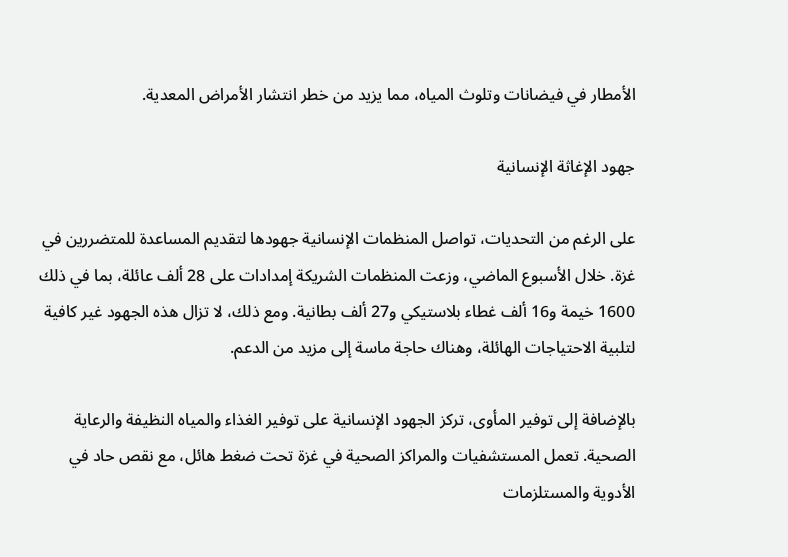الأمطار في فيضانات وتلوث المياه، مما يزيد من خطر انتشار الأمراض المعدية.

جهود الإغاثة الإنسانية

على الرغم من التحديات، تواصل المنظمات الإنسانية جهودها لتقديم المساعدة للمتضررين في غزة. خلال الأسبوع الماضي، وزعت المنظمات الشريكة إمدادات على 28 ألف عائلة، بما في ذلك 1600 خيمة و16 ألف غطاء بلاستيكي و27 ألف بطانية. ومع ذلك، لا تزال هذه الجهود غير كافية لتلبية الاحتياجات الهائلة، وهناك حاجة ماسة إلى مزيد من الدعم.

بالإضافة إلى توفير المأوى، تركز الجهود الإنسانية على توفير الغذاء والمياه النظيفة والرعاية الصحية. تعمل المستشفيات والمراكز الصحية في غزة تحت ضغط هائل، مع نقص حاد في الأدوية والمستلزمات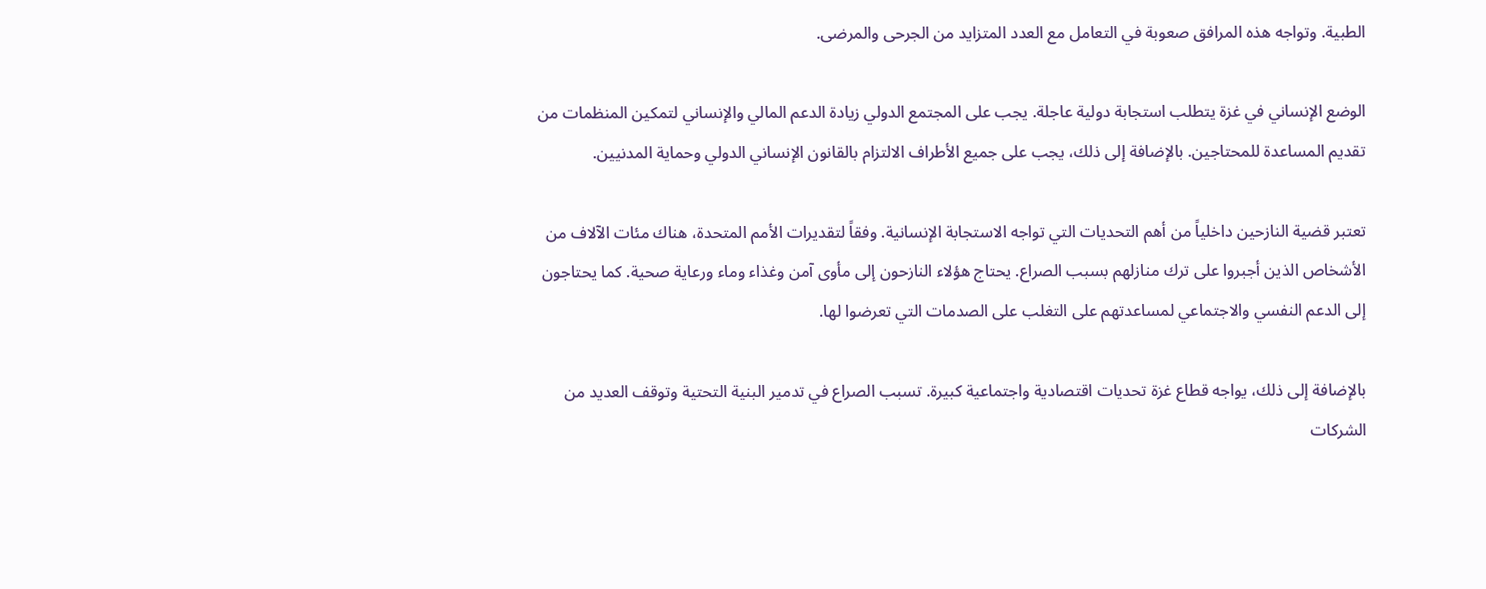الطبية. وتواجه هذه المرافق صعوبة في التعامل مع العدد المتزايد من الجرحى والمرضى.

الوضع الإنساني في غزة يتطلب استجابة دولية عاجلة. يجب على المجتمع الدولي زيادة الدعم المالي والإنساني لتمكين المنظمات من تقديم المساعدة للمحتاجين. بالإضافة إلى ذلك، يجب على جميع الأطراف الالتزام بالقانون الإنساني الدولي وحماية المدنيين.

تعتبر قضية النازحين داخلياً من أهم التحديات التي تواجه الاستجابة الإنسانية. وفقاً لتقديرات الأمم المتحدة، هناك مئات الآلاف من الأشخاص الذين أجبروا على ترك منازلهم بسبب الصراع. يحتاج هؤلاء النازحون إلى مأوى آمن وغذاء وماء ورعاية صحية. كما يحتاجون إلى الدعم النفسي والاجتماعي لمساعدتهم على التغلب على الصدمات التي تعرضوا لها.

بالإضافة إلى ذلك، يواجه قطاع غزة تحديات اقتصادية واجتماعية كبيرة. تسبب الصراع في تدمير البنية التحتية وتوقف العديد من الشركات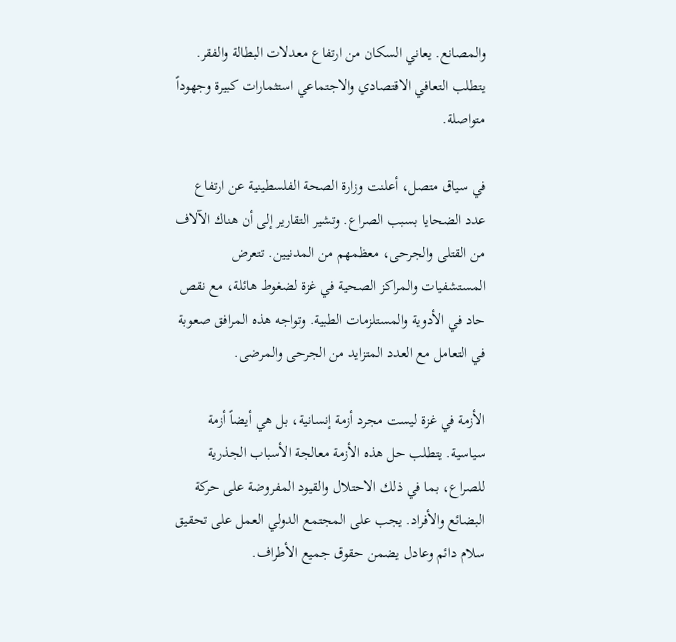والمصانع. يعاني السكان من ارتفاع معدلات البطالة والفقر. يتطلب التعافي الاقتصادي والاجتماعي استثمارات كبيرة وجهوداً متواصلة.

في سياق متصل، أعلنت وزارة الصحة الفلسطينية عن ارتفاع عدد الضحايا بسبب الصراع. وتشير التقارير إلى أن هناك الآلاف من القتلى والجرحى، معظمهم من المدنيين. تتعرض المستشفيات والمراكز الصحية في غزة لضغوط هائلة، مع نقص حاد في الأدوية والمستلزمات الطبية. وتواجه هذه المرافق صعوبة في التعامل مع العدد المتزايد من الجرحى والمرضى.

الأزمة في غزة ليست مجرد أزمة إنسانية، بل هي أيضاً أزمة سياسية. يتطلب حل هذه الأزمة معالجة الأسباب الجذرية للصراع، بما في ذلك الاحتلال والقيود المفروضة على حركة البضائع والأفراد. يجب على المجتمع الدولي العمل على تحقيق سلام دائم وعادل يضمن حقوق جميع الأطراف.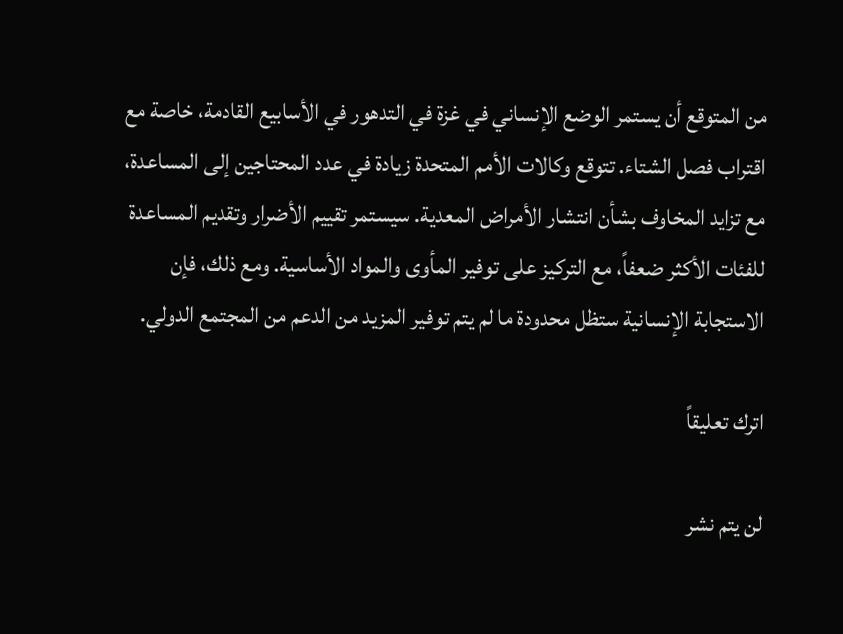من المتوقع أن يستمر الوضع الإنساني في غزة في التدهور في الأسابيع القادمة، خاصة مع اقتراب فصل الشتاء. تتوقع وكالات الأمم المتحدة زيادة في عدد المحتاجين إلى المساعدة، مع تزايد المخاوف بشأن انتشار الأمراض المعدية. سيستمر تقييم الأضرار وتقديم المساعدة للفئات الأكثر ضعفاً، مع التركيز على توفير المأوى والمواد الأساسية. ومع ذلك، فإن الاستجابة الإنسانية ستظل محدودة ما لم يتم توفير المزيد من الدعم من المجتمع الدولي.

اترك تعليقاً

لن يتم نشر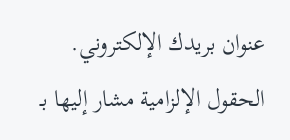عنوان بريدك الإلكتروني. الحقول الإلزامية مشار إليها بـ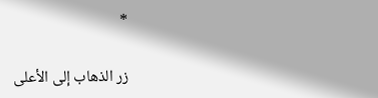*

زر الذهاب إلى الأعلى